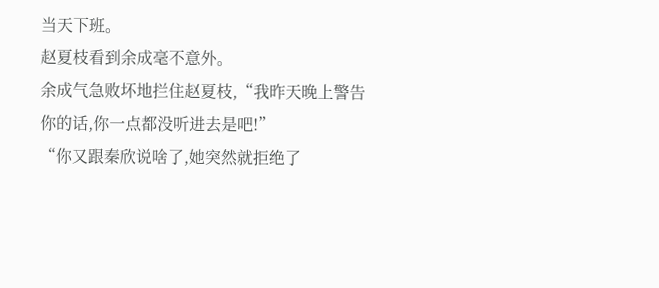当天下班。
赵夏枝看到余成毫不意外。
余成气急败坏地拦住赵夏枝,“我昨天晚上警告你的话,你一点都没听进去是吧!”
“你又跟秦欣说啥了,她突然就拒绝了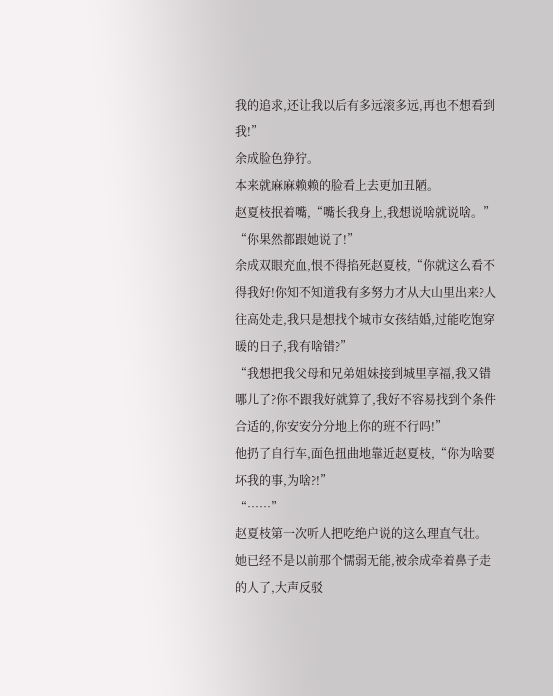我的追求,还让我以后有多远滚多远,再也不想看到我!”
余成脸色狰狞。
本来就麻麻赖赖的脸看上去更加丑陋。
赵夏枝抿着嘴,“嘴长我身上,我想说啥就说啥。”
“你果然都跟她说了!”
余成双眼充血,恨不得掐死赵夏枝,“你就这么看不得我好!你知不知道我有多努力才从大山里出来?人往高处走,我只是想找个城市女孩结婚,过能吃饱穿暖的日子,我有啥错?”
“我想把我父母和兄弟姐妹接到城里享福,我又错哪儿了?你不跟我好就算了,我好不容易找到个条件合适的,你安安分分地上你的班不行吗!”
他扔了自行车,面色扭曲地靠近赵夏枝,“你为啥要坏我的事,为啥?!”
“……”
赵夏枝第一次听人把吃绝户说的这么理直气壮。
她已经不是以前那个懦弱无能,被余成牵着鼻子走的人了,大声反驳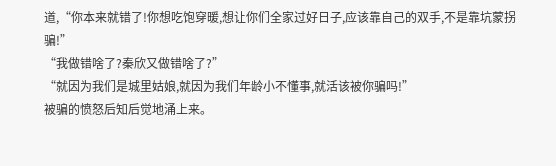道,“你本来就错了!你想吃饱穿暖,想让你们全家过好日子,应该靠自己的双手,不是靠坑蒙拐骗!”
“我做错啥了?秦欣又做错啥了?”
“就因为我们是城里姑娘,就因为我们年龄小不懂事,就活该被你骗吗!”
被骗的愤怒后知后觉地涌上来。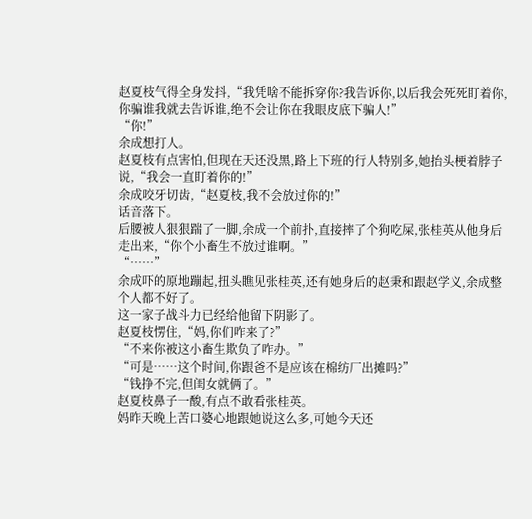赵夏枝气得全身发抖,“我凭啥不能拆穿你?我告诉你,以后我会死死盯着你,你骗谁我就去告诉谁,绝不会让你在我眼皮底下骗人!”
“你!”
余成想打人。
赵夏枝有点害怕,但现在天还没黑,路上下班的行人特别多,她抬头梗着脖子说,“我会一直盯着你的!”
余成咬牙切齿,“赵夏枝,我不会放过你的!”
话音落下。
后腰被人狠狠踹了一脚,余成一个前扑,直接摔了个狗吃屎,张桂英从他身后走出来,“你个小畜生不放过谁啊。”
“……”
余成吓的原地蹦起,扭头瞧见张桂英,还有她身后的赵秉和跟赵学义,余成整个人都不好了。
这一家子战斗力已经给他留下阴影了。
赵夏枝愣住,“妈,你们咋来了?”
“不来你被这小畜生欺负了咋办。”
“可是……这个时间,你跟爸不是应该在棉纺厂出摊吗?”
“钱挣不完,但闺女就俩了。”
赵夏枝鼻子一酸,有点不敢看张桂英。
妈昨天晚上苦口婆心地跟她说这么多,可她今天还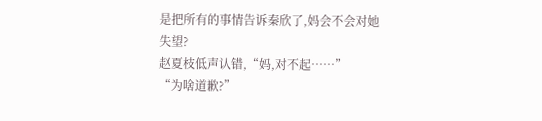是把所有的事情告诉秦欣了,妈会不会对她失望?
赵夏枝低声认错,“妈,对不起……”
“为啥道歉?”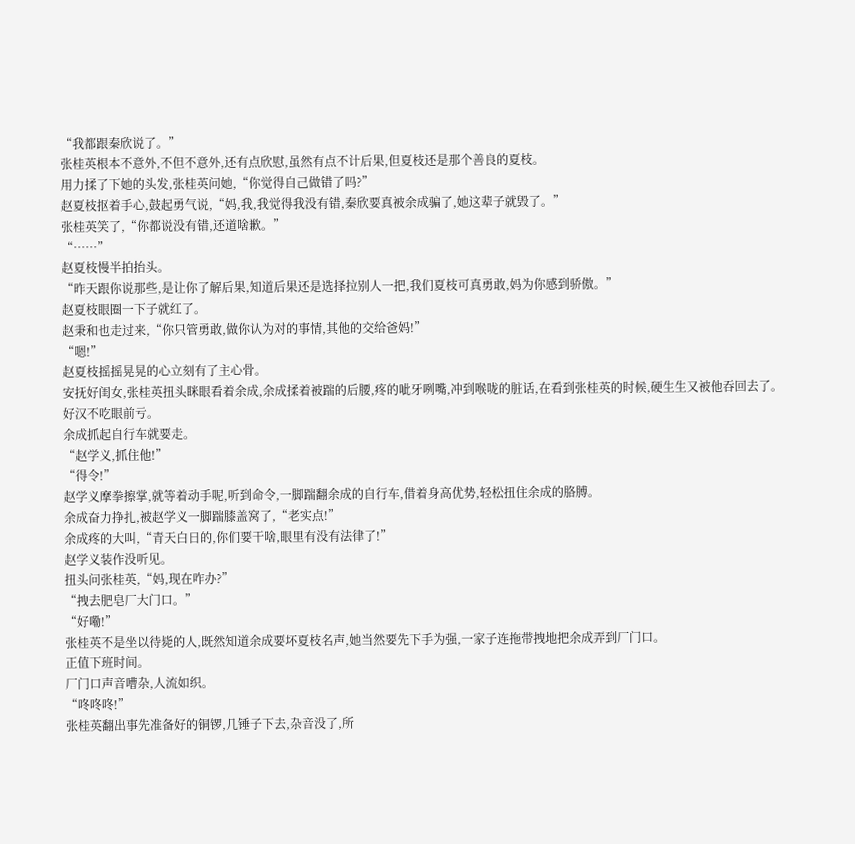“我都跟秦欣说了。”
张桂英根本不意外,不但不意外,还有点欣慰,虽然有点不计后果,但夏枝还是那个善良的夏枝。
用力揉了下她的头发,张桂英问她,“你觉得自己做错了吗?”
赵夏枝抠着手心,鼓起勇气说,“妈,我,我觉得我没有错,秦欣要真被余成骗了,她这辈子就毁了。”
张桂英笑了,“你都说没有错,还道啥歉。”
“……”
赵夏枝慢半拍抬头。
“昨天跟你说那些,是让你了解后果,知道后果还是选择拉别人一把,我们夏枝可真勇敢,妈为你感到骄傲。”
赵夏枝眼圈一下子就红了。
赵秉和也走过来,“你只管勇敢,做你认为对的事情,其他的交给爸妈!”
“嗯!”
赵夏枝摇摇晃晃的心立刻有了主心骨。
安抚好闺女,张桂英扭头眯眼看着余成,余成揉着被踹的后腰,疼的呲牙咧嘴,冲到喉咙的脏话,在看到张桂英的时候,硬生生又被他吞回去了。
好汉不吃眼前亏。
余成抓起自行车就要走。
“赵学义,抓住他!”
“得令!”
赵学义摩拳擦掌,就等着动手呢,听到命令,一脚踹翻余成的自行车,借着身高优势,轻松扭住余成的胳膊。
余成奋力挣扎,被赵学义一脚踹膝盖窝了,“老实点!”
余成疼的大叫,“青天白日的,你们要干啥,眼里有没有法律了!”
赵学义装作没听见。
扭头问张桂英,“妈,现在咋办?”
“拽去肥皂厂大门口。”
“好嘞!”
张桂英不是坐以待毙的人,既然知道余成要坏夏枝名声,她当然要先下手为强,一家子连拖带拽地把余成弄到厂门口。
正值下班时间。
厂门口声音嘈杂,人流如织。
“咚咚咚!”
张桂英翻出事先准备好的铜锣,几锤子下去,杂音没了,所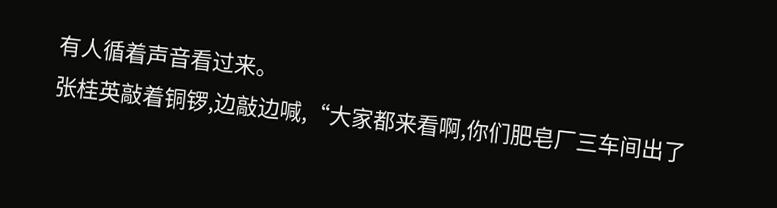有人循着声音看过来。
张桂英敲着铜锣,边敲边喊,“大家都来看啊,你们肥皂厂三车间出了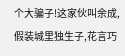个大骗子!这家伙叫余成,假装城里独生子,花言巧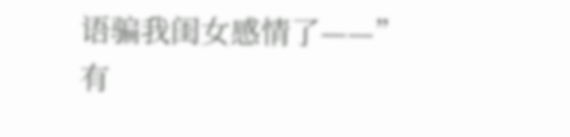语骗我闺女感情了——”
有